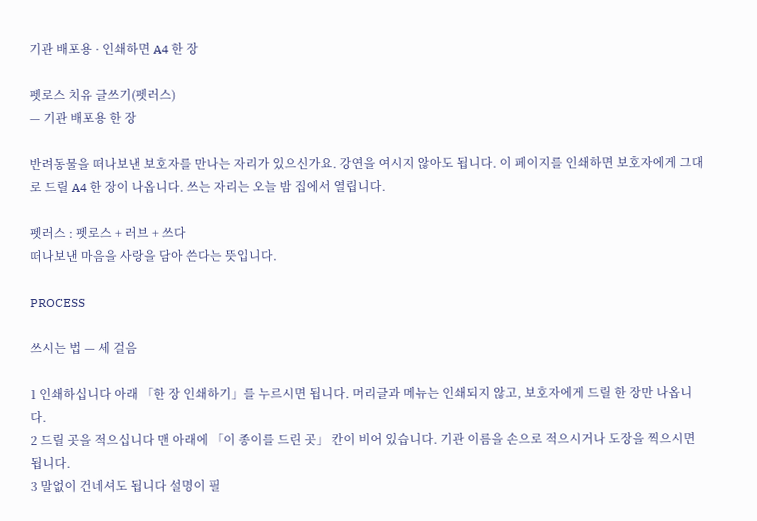기관 배포용 · 인쇄하면 A4 한 장

펫로스 치유 글쓰기(펫러스)
— 기관 배포용 한 장

반려동물을 떠나보낸 보호자를 만나는 자리가 있으신가요. 강연을 여시지 않아도 됩니다. 이 페이지를 인쇄하면 보호자에게 그대로 드릴 A4 한 장이 나옵니다. 쓰는 자리는 오늘 밤 집에서 열립니다.

펫러스 : 펫로스 + 러브 + 쓰다
떠나보낸 마음을 사랑을 담아 쓴다는 뜻입니다.

PROCESS

쓰시는 법 — 세 걸음

1 인쇄하십니다 아래 「한 장 인쇄하기」를 누르시면 됩니다. 머리글과 메뉴는 인쇄되지 않고, 보호자에게 드릴 한 장만 나옵니다.
2 드릴 곳을 적으십니다 맨 아래에 「이 종이를 드린 곳」 칸이 비어 있습니다. 기관 이름을 손으로 적으시거나 도장을 찍으시면 됩니다.
3 말없이 건네셔도 됩니다 설명이 필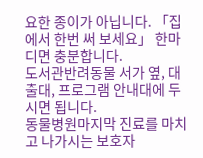요한 종이가 아닙니다. 「집에서 한번 써 보세요」 한마디면 충분합니다.
도서관반려동물 서가 옆, 대출대, 프로그램 안내대에 두시면 됩니다.
동물병원마지막 진료를 마치고 나가시는 보호자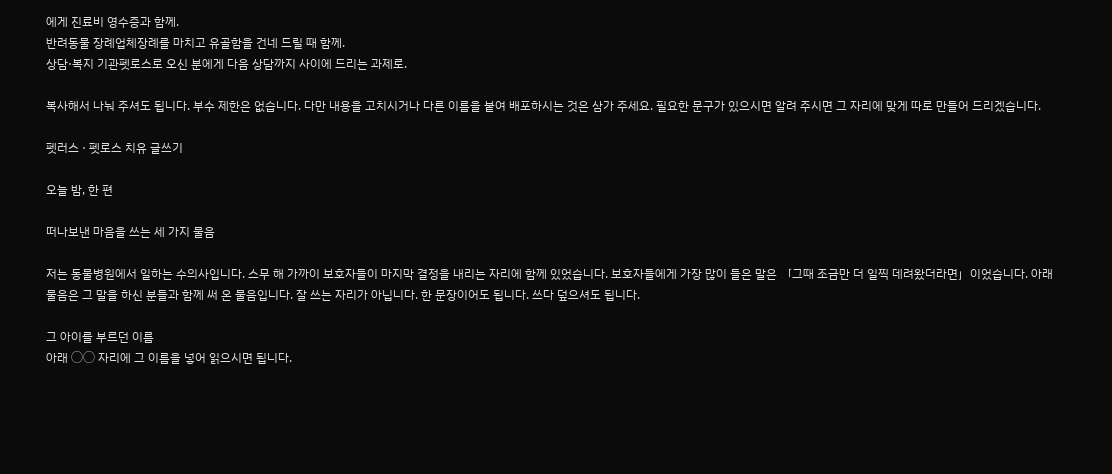에게 진료비 영수증과 함께.
반려동물 장례업체장례를 마치고 유골함을 건네 드릴 때 함께.
상담·복지 기관펫로스로 오신 분에게 다음 상담까지 사이에 드리는 과제로.

복사해서 나눠 주셔도 됩니다. 부수 제한은 없습니다. 다만 내용을 고치시거나 다른 이름을 붙여 배포하시는 것은 삼가 주세요. 필요한 문구가 있으시면 알려 주시면 그 자리에 맞게 따로 만들어 드리겠습니다.

펫러스 · 펫로스 치유 글쓰기

오늘 밤, 한 편

떠나보낸 마음을 쓰는 세 가지 물음

저는 동물병원에서 일하는 수의사입니다. 스무 해 가까이 보호자들이 마지막 결정을 내리는 자리에 함께 있었습니다. 보호자들에게 가장 많이 들은 말은 「그때 조금만 더 일찍 데려왔더라면」이었습니다. 아래 물음은 그 말을 하신 분들과 함께 써 온 물음입니다. 잘 쓰는 자리가 아닙니다. 한 문장이어도 됩니다. 쓰다 덮으셔도 됩니다.

그 아이를 부르던 이름
아래 ◯◯ 자리에 그 이름을 넣어 읽으시면 됩니다.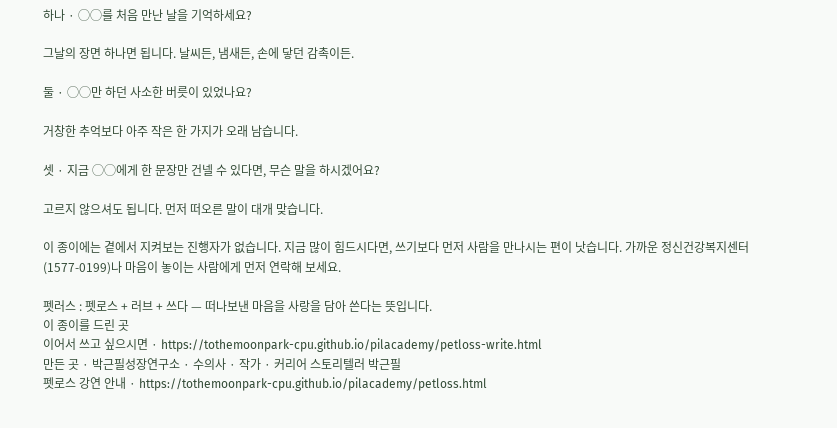하나 · ◯◯를 처음 만난 날을 기억하세요?

그날의 장면 하나면 됩니다. 날씨든, 냄새든, 손에 닿던 감촉이든.

둘 · ◯◯만 하던 사소한 버릇이 있었나요?

거창한 추억보다 아주 작은 한 가지가 오래 남습니다.

셋 · 지금 ◯◯에게 한 문장만 건넬 수 있다면, 무슨 말을 하시겠어요?

고르지 않으셔도 됩니다. 먼저 떠오른 말이 대개 맞습니다.

이 종이에는 곁에서 지켜보는 진행자가 없습니다. 지금 많이 힘드시다면, 쓰기보다 먼저 사람을 만나시는 편이 낫습니다. 가까운 정신건강복지센터(1577-0199)나 마음이 놓이는 사람에게 먼저 연락해 보세요.

펫러스 : 펫로스 + 러브 + 쓰다 — 떠나보낸 마음을 사랑을 담아 쓴다는 뜻입니다.
이 종이를 드린 곳
이어서 쓰고 싶으시면 · https://tothemoonpark-cpu.github.io/pilacademy/petloss-write.html
만든 곳 · 박근필성장연구소 · 수의사 · 작가 · 커리어 스토리텔러 박근필
펫로스 강연 안내 · https://tothemoonpark-cpu.github.io/pilacademy/petloss.html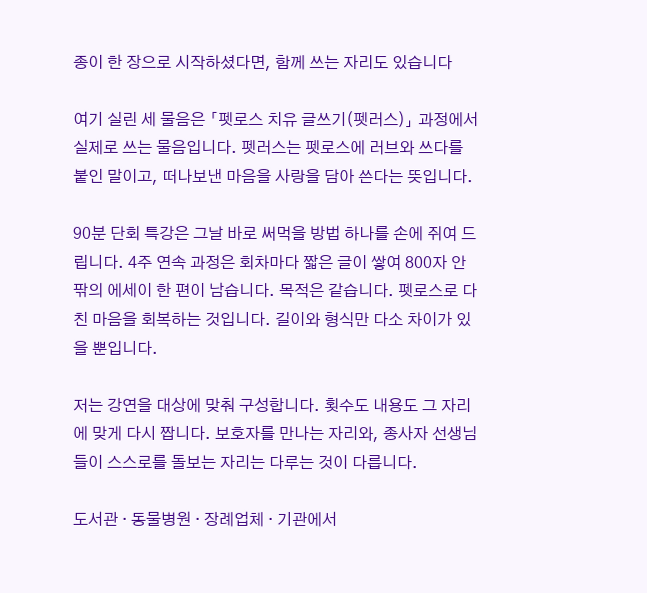종이 한 장으로 시작하셨다면, 함께 쓰는 자리도 있습니다

여기 실린 세 물음은 「펫로스 치유 글쓰기(펫러스)」 과정에서 실제로 쓰는 물음입니다. 펫러스는 펫로스에 러브와 쓰다를 붙인 말이고, 떠나보낸 마음을 사랑을 담아 쓴다는 뜻입니다.

90분 단회 특강은 그날 바로 써먹을 방법 하나를 손에 쥐여 드립니다. 4주 연속 과정은 회차마다 짧은 글이 쌓여 800자 안팎의 에세이 한 편이 남습니다. 목적은 같습니다. 펫로스로 다친 마음을 회복하는 것입니다. 길이와 형식만 다소 차이가 있을 뿐입니다.

저는 강연을 대상에 맞춰 구성합니다. 횟수도 내용도 그 자리에 맞게 다시 짭니다. 보호자를 만나는 자리와, 종사자 선생님들이 스스로를 돌보는 자리는 다루는 것이 다릅니다.

도서관 · 동물병원 · 장례업체 · 기관에서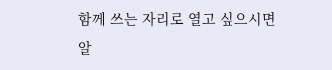함께 쓰는 자리로 열고 싶으시면 알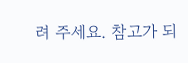려 주세요. 참고가 되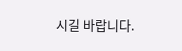시길 바랍니다.